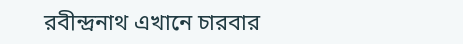রবীন্দ্রনাথ এখানে চারবার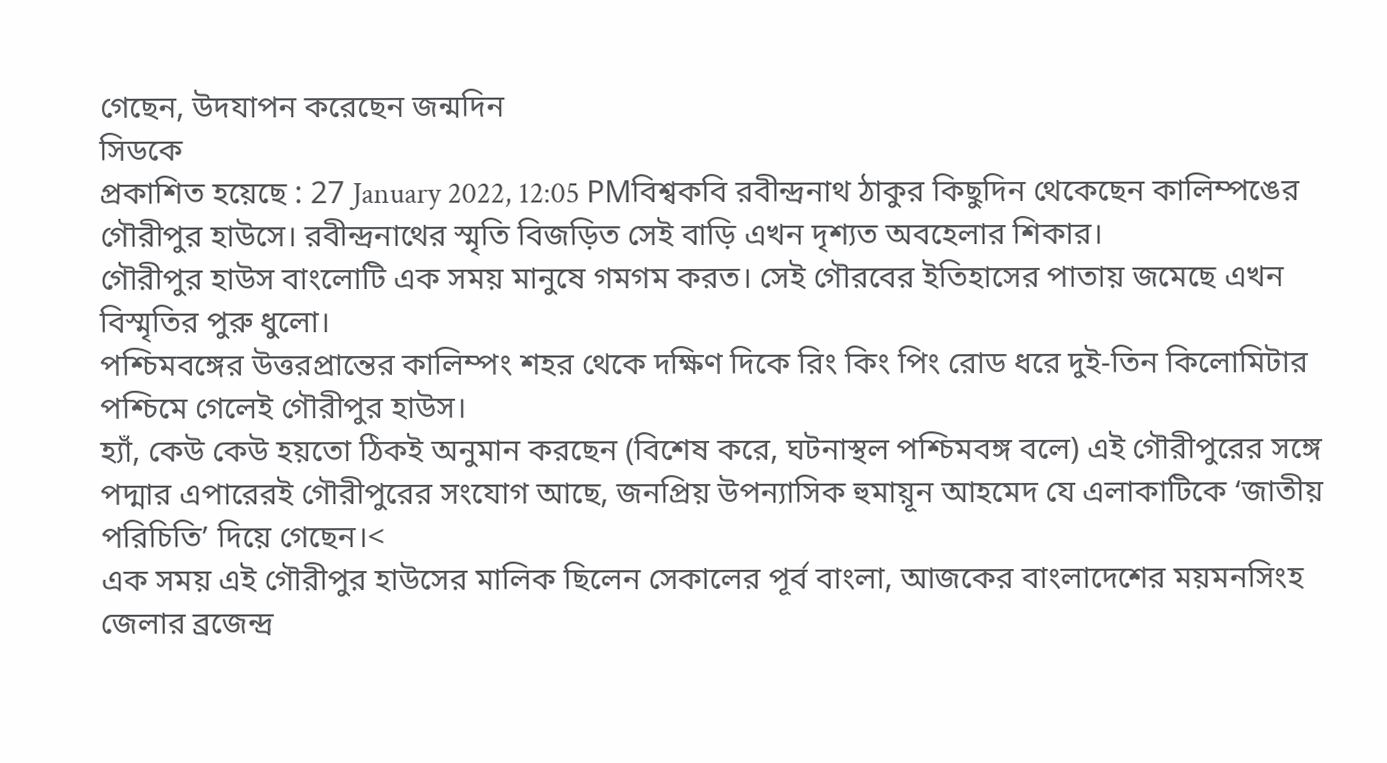গেছেন, উদযাপন করেছেন জন্মদিন
সিডকে
প্রকাশিত হয়েছে : 27 January 2022, 12:05 PMবিশ্বকবি রবীন্দ্রনাথ ঠাকুর কিছুদিন থেকেছেন কালিম্পঙের গৌরীপুর হাউসে। রবীন্দ্রনাথের স্মৃতি বিজড়িত সেই বাড়ি এখন দৃশ্যত অবহেলার শিকার।
গৌরীপুর হাউস বাংলোটি এক সময় মানুষে গমগম করত। সেই গৌরবের ইতিহাসের পাতায় জমেছে এখন বিস্মৃতির পুরু ধুলো।
পশ্চিমবঙ্গের উত্তরপ্রান্তের কালিম্পং শহর থেকে দক্ষিণ দিকে রিং কিং পিং রোড ধরে দুই-তিন কিলোমিটার পশ্চিমে গেলেই গৌরীপুর হাউস।
হ্যাঁ, কেউ কেউ হয়তো ঠিকই অনুমান করছেন (বিশেষ করে, ঘটনাস্থল পশ্চিমবঙ্গ বলে) এই গৌরীপুরের সঙ্গে পদ্মার এপারেরই গৌরীপুরের সংযোগ আছে, জনপ্রিয় উপন্যাসিক হুমায়ূন আহমেদ যে এলাকাটিকে ‘জাতীয় পরিচিতি’ দিয়ে গেছেন।<
এক সময় এই গৌরীপুর হাউসের মালিক ছিলেন সেকালের পূর্ব বাংলা, আজকের বাংলাদেশের ময়মনসিংহ জেলার ব্রজেন্দ্র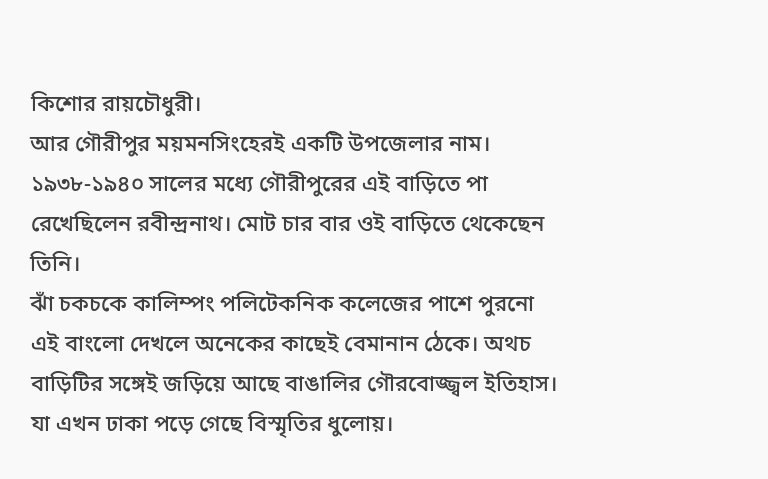কিশোর রায়চৌধুরী।
আর গৌরীপুর ময়মনসিংহেরই একটি উপজেলার নাম। ১৯৩৮-১৯৪০ সালের মধ্যে গৌরীপুরের এই বাড়িতে পা রেখেছিলেন রবীন্দ্রনাথ। মোট চার বার ওই বাড়িতে থেকেছেন তিনি।
ঝাঁ চকচকে কালিম্পং পলিটেকনিক কলেজের পাশে পুরনো এই বাংলো দেখলে অনেকের কাছেই বেমানান ঠেকে। অথচ বাড়িটির সঙ্গেই জড়িয়ে আছে বাঙালির গৌরবোজ্জ্বল ইতিহাস। যা এখন ঢাকা পড়ে গেছে বিস্মৃতির ধুলোয়।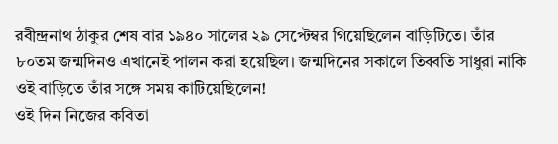রবীন্দ্রনাথ ঠাকুর শেষ বার ১৯৪০ সালের ২৯ সেপ্টেম্বর গিয়েছিলেন বাড়িটিতে। তাঁর ৮০তম জন্মদিনও এখানেই পালন করা হয়েছিল। জন্মদিনের সকালে তিব্বতি সাধুরা নাকি ওই বাড়িতে তাঁর সঙ্গে সময় কাটিয়েছিলেন!
ওই দিন নিজের কবিতা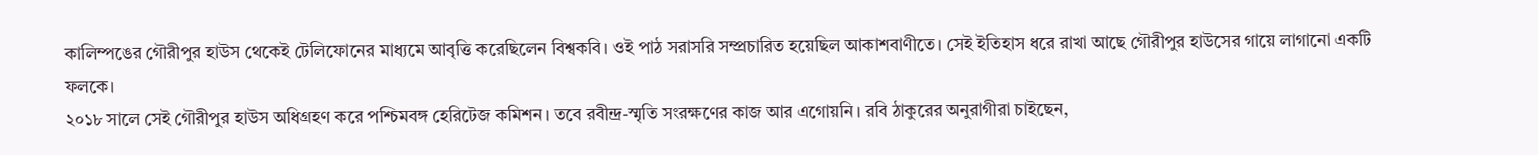কালিম্পঙের গৌরীপুর হাউস থেকেই টেলিফোনের মাধ্যমে আবৃত্তি করেছিলেন বিশ্বকবি। ওই পাঠ সরাসরি সম্প্রচারিত হয়েছিল আকাশবাণীতে। সেই ইতিহাস ধরে রাখা আছে গৌরীপুর হাউসের গায়ে লাগানো একটি ফলকে।
২০১৮ সালে সেই গৌরীপুর হাউস অধিগ্রহণ করে পশ্চিমবঙ্গ হেরিটেজ কমিশন। তবে রবীন্দ্র-স্মৃতি সংরক্ষণের কাজ আর এগোয়নি। রবি ঠাকুরের অনুরাগীরা চাইছেন,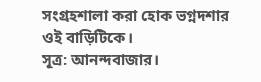সংগ্রহশালা করা হোক ভগ্নদশার ওই বাড়িটিকে।
সূত্র: আনন্দবাজার।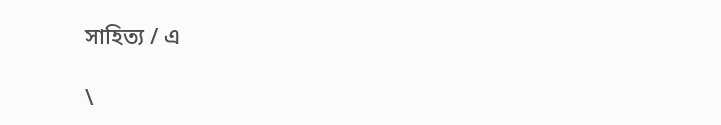সাহিত্য / এ

\